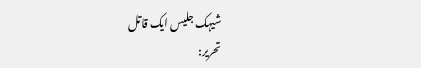شیہک جلیس ایک قاتل
تحریر: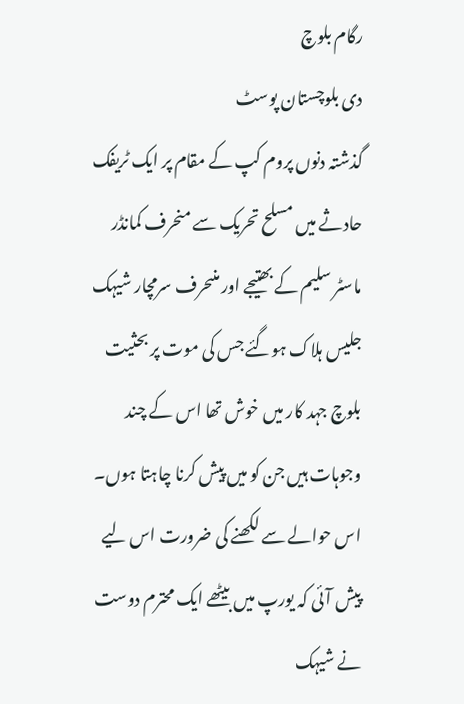رگام بلوچ
دی بلوچستان پوسٹ
گذشتہ دنوں پروم کپ کے مقام پر ایک ٹریفک حادثے میں مسلح تحریک سے منحرف کمانڈر ماسٹر سلیم کے بھتیجے اور منںحرف سرمچار شیہک جلیس ہلاک ہوگئے جس کی موت پر بحثیت بلوچ جہد کار میں خوش تھا اس کے چند وجوہات ہیں جن کو میں پیش کرنا چاہتا ہوں۔
اس حوالے سے لکھنے کی ضرورت اس لیے پیش آئی کہ یورپ میں بیٹھے ایک محترم دوست نے شیہک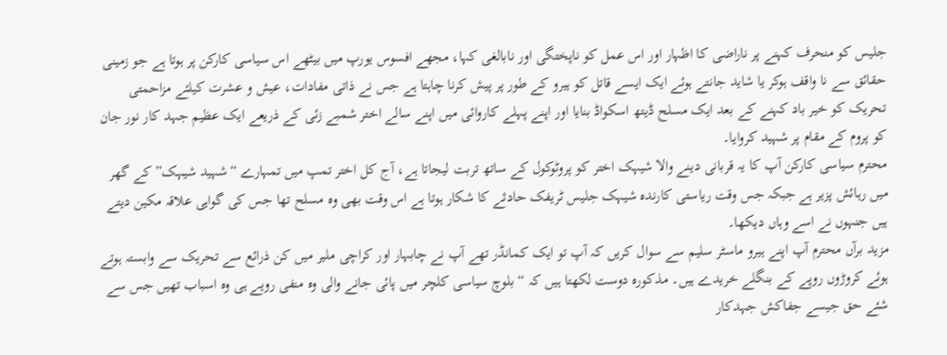جلیس کو منحرف کہنے پر ناراضی کا اظہار اور اس عمل کو ناپختگی اور نابالغی کہا، مجھے افسوس یورپ میں بیٹھے اس سیاسی کارکن پر ہوتا ہے جو زمینی حقائق سے نا واقف ہوکر یا شاید جانتے ہوئے ایک ایسے قاتل کو ہیرو کے طور پر پیش کرنا چاہتا ہے جس نے ذاتی مفادات، عیش و عشرت کیلئے مزاحمتی تحریک کو خیر باد کہنے کے بعد ایک مسلح ڈیتھ اسکواڈ بنایا اور اپنے پہلے کاروائی میں اپنے سالے اختر شمبے زئی کے ذریعے ایک عظیم جہد کار نور جان کو پروم کے مقام پر شہید کروایا۔
محترم سیاسی کارکن آپ کا یہ قربانی دینے والا شیہک اختر کو پروٹوکول کے ساتھ تربت لیجاتا ہے، آج کل اختر تمپ میں تمہارے “شہید شیہک” کے گھر میں رہائش پزیر ہے جبکہ جس وقت ریاستی کارندہ شیہک جلیس ٹریفک حادثے کا شکار ہوتا ہے اس وقت بھی وہ مسلح تھا جس کی گواہی علاقہ مکین دیتے ہیں جنہوں نے اسے وہاں دیکھا۔
مزید برآں محترم آپ اپنے ہیرو ماسٹر سلیم سے سوال کریں کہ آپ تو ایک کمانڈر تھے آپ نے چابہار اور کراچی ملیر میں کن ذرائع سے تحریک سے وابستہ ہوتے ہوئے کروڑوں روپے کے بنگلے خریدے ہیں۔ مذکورہ دوست لکھتا ہیں کہ “بلوچ سیاسی کلچر میں پائی جانے والی وہ منفی رویے ہی وہ اسباب تھیں جس سے شئے حق جیسے جفاکش جہدکار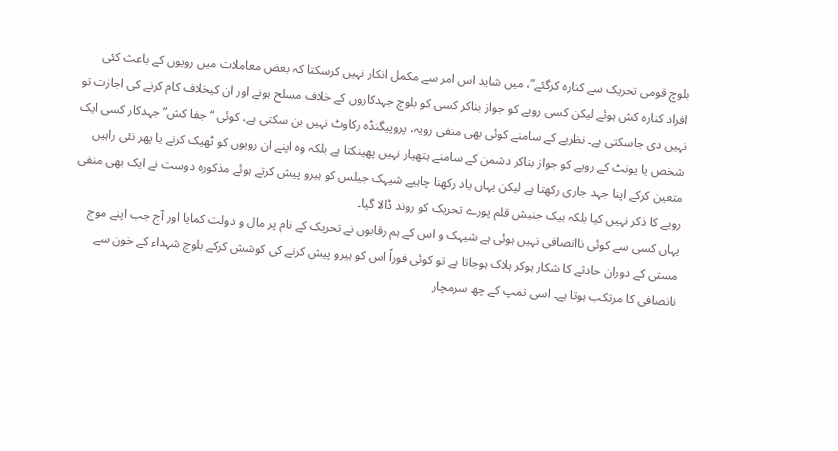بلوچ قومی تحریک سے کنارہ کرگئے”، میں شاید اس امر سے مکمل انکار نہیں کرسکتا کہ بعض معاملات میں رویوں کے باعث کئی افراد کنارہ کش ہوئے لیکن کسی رویے کو جواز بناکر کسی کو بلوچ جہدکاروں کے خلاف مسلح ہونے اور ان کیخلاف کام کرنے کی اجازت تو نہیں دی جاسکتی ہے۔ نظریے کے سامنے کوئی بھی منفی رویہ، پروپیگنڈہ رکاوٹ نہیں بن سکتی ہے، کوئی “جفا کش” جہدکار کسی ایک شخص یا یونٹ کے رویے کو جواز بناکر دشمن کے سامنے ہتھیار نہیں پھینکتا ہے بلکہ وہ اپنے ان رویوں کو ٹھیک کرنے یا پھر نئی راہیں متعین کرکے اپنا جہد جاری رکھتا ہے لیکن یہاں یاد رکھنا چاہیے شیہک جیلس کو ہیرو پیش کرتے ہوئے مذکورہ دوست نے ایک بھی منفی رویے کا ذکر نہیں کیا بلکہ بیک جنبش قلم پورے تحریک کو روند ڈالا گیا۔
یہاں کسی سے کوئی ناانصافی نہیں ہوئی ہے شیہک و اس کے ہم رقابوں نے تحریک کے نام پر مال و دولت کمایا اور آج جب اپنے موج مستی کے دوران حادثے کا شکار ہوکر ہلاک ہوجاتا ہے تو کوئی فوراً اس کو ہیرو پیش کرنے کی کوشش کرکے بلوچ شہداء کے خون سے نانصافی کا مرتکب ہوتا ہے۔ اسی تمپ کے چھ سرمچار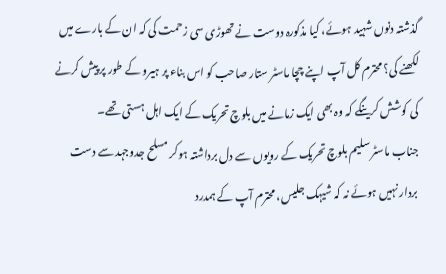گذشتہ دنوں شہید ہوئے، کیا مذکورہ دوست نے تھوڑی سی زحمت کی کہ ان کے بارے میں لکھنے کی؟ محترم کل آپ اپنے چچا ماسٹر ستار صاحب کو اس بناء پر ہیرو کے طور پر پیش کرنے کی کوشش کرینگے کہ وہ بھی ایک زمانے میں بلوچ تحریک کے ایک اہل ہستی تھے۔
جناب ماسٹر سلیم بلوچ تحریک کے رویوں سے دل برداشتہ ہوکر مسلح جدوجہد سے دست بردار نہیں ہوئے نہ کہ شیہک جلیس، محترم آپ کے ہمدرد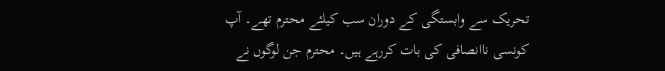تحریک سے وابستگی کے دوران سب کیلئے محترم تھے۔ آپ کونسی ناانصافی کی بات کررہے ہیں۔ محترم جن لوگوں نے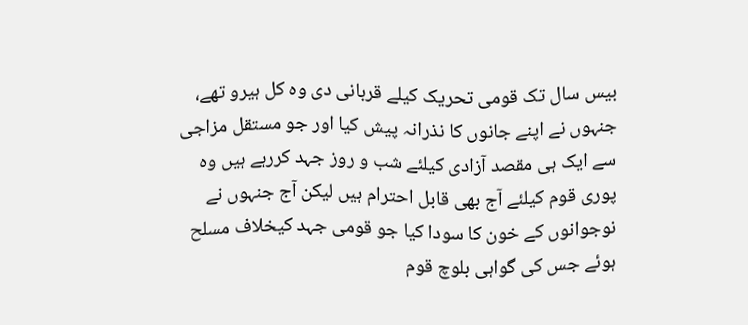بیس سال تک قومی تحریک کیلے قربانی دی وہ کل ہیرو تھے، جنہوں نے اپنے جانوں کا نذرانہ پیش کیا اور جو مستقل مزاجی سے ایک ہی مقصد آزادی کیلئے شب و روز جہد کررہے ہیں وہ پوری قوم کیلئے آج بھی قابل احترام ہیں لیکن آج جنہوں نے نوجوانوں کے خون کا سودا کیا جو قومی جہد کیخلاف مسلح ہوئے جس کی گواہی بلوچ قوم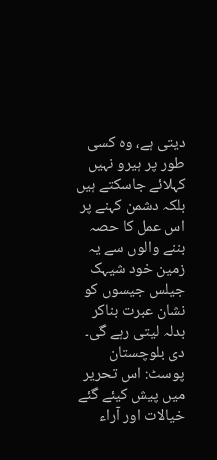دیتی ہے، وہ کسی طور پر ہیرو نہیں کہلائے جاسکتے ہیں بلکہ دشمن کہنے پر اس عمل کا حصہ بننے والوں سے یہ زمین خود شیہک جیلس جیسوں کو نشان عبرت بناکر بدلہ لیتی رہے گی۔
دی بلوچستان پوسٹ: اس تحریر میں پیش کیئے گئے خیالات اور آراء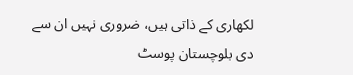لکھاری کے ذاتی ہیں، ضروری نہیں ان سے دی بلوچستان پوسٹ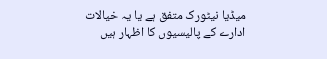میڈیا نیٹورک متفق ہے یا یہ خیالات ادارے کے پالیسیوں کا اظہار ہیں